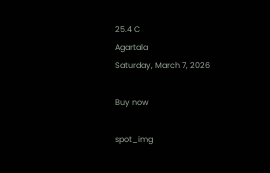25.4 C
Agartala
Saturday, March 7, 2026

Buy now

spot_img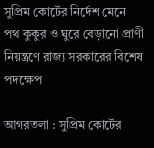সুপ্রিম কোর্টের নির্দেশ মেনে পথ কুকুর ও ঘুরে বেড়ানো প্রাণী নিয়ন্ত্রণে রাজ্য সরকারের বিশেষ পদক্ষেপ

আগরতলা : সুপ্রিম কোর্টের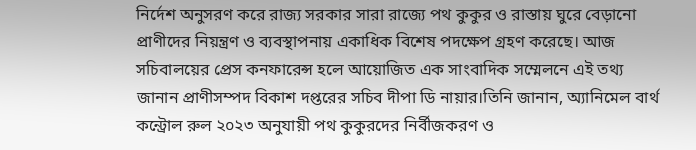নির্দেশ অনুসরণ করে রাজ্য সরকার সারা রাজ্যে পথ কুকুর ও রাস্তায় ঘুরে বেড়ানো প্রাণীদের নিয়ন্ত্রণ ও ব্যবস্থাপনায় একাধিক বিশেষ পদক্ষেপ গ্রহণ করেছে। আজ সচিবালয়ের প্রেস কনফারেন্স হলে আয়োজিত এক সাংবাদিক সম্মেলনে এই তথ্য জানান প্রাণীসম্পদ বিকাশ দপ্তরের সচিব দীপা ডি নায়ার।তিনি জানান, অ্যানিমেল বার্থ কন্ট্রোল রুল ২০২৩ অনুযায়ী পথ কুকুরদের নির্বীজকরণ ও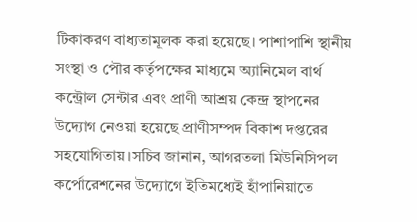টিকাকরণ বাধ্যতামূলক করা হয়েছে। পাশাপাশি স্থানীয় সংস্থা ও পৌর কর্তৃপক্ষের মাধ্যমে অ্যানিমেল বার্থ কন্ট্রোল সেন্টার এবং প্রাণী আশ্রয় কেন্দ্র স্থাপনের উদ্যোগ নেওয়া হয়েছে প্রাণীসম্পদ বিকাশ দপ্তরের সহযোগিতায়।সচিব জানান, আগরতলা মিউনিসিপল কর্পোরেশনের উদ্যোগে ইতিমধ্যেই হাঁপানিয়াতে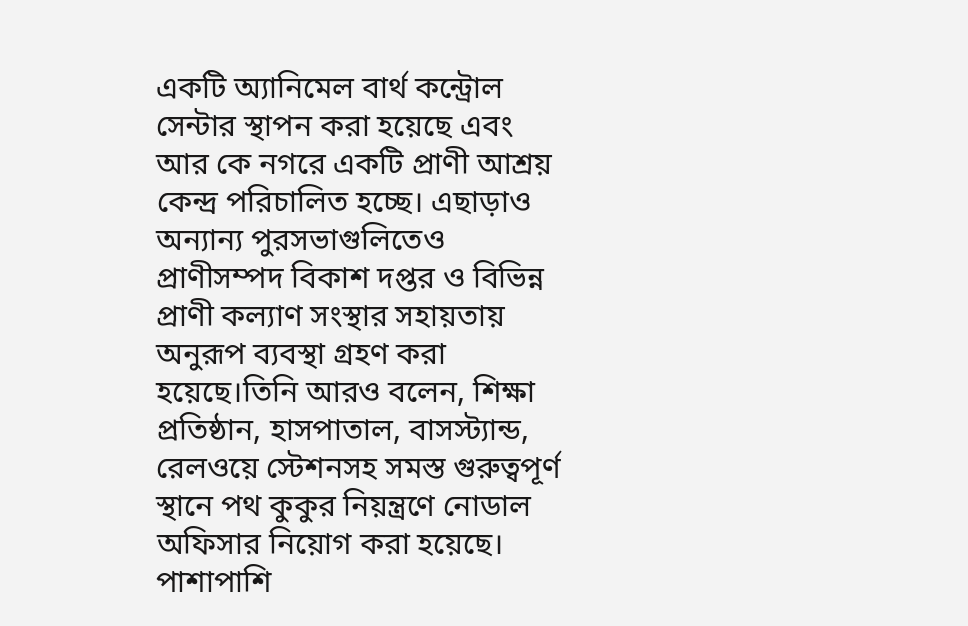একটি অ্যানিমেল বার্থ কন্ট্রোল সেন্টার স্থাপন করা হয়েছে এবং আর কে নগরে একটি প্রাণী আশ্রয় কেন্দ্র পরিচালিত হচ্ছে। এছাড়াও অন্যান্য পুরসভাগুলিতেও প্রাণীসম্পদ বিকাশ দপ্তর ও বিভিন্ন প্রাণী কল্যাণ সংস্থার সহায়তায় অনুরূপ ব্যবস্থা গ্রহণ করা হয়েছে।তিনি আরও বলেন, শিক্ষা প্রতিষ্ঠান, হাসপাতাল, বাসস্ট্যান্ড, রেলওয়ে স্টেশনসহ সমস্ত গুরুত্বপূর্ণ স্থানে পথ কুকুর নিয়ন্ত্রণে নোডাল অফিসার নিয়োগ করা হয়েছে। পাশাপাশি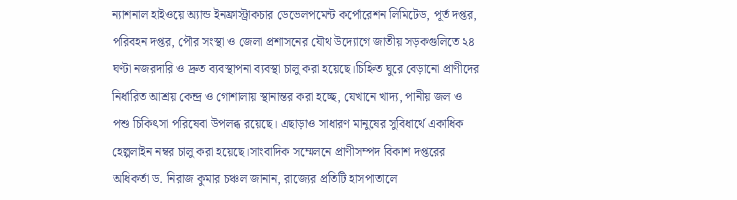ন্যাশনাল হাইওয়ে অ্যান্ড ইনফ্রাস্ট্রাকচার ডেভেলপমেন্ট কর্পোরেশন লিমিটেড, পূর্ত দপ্তর, পরিবহন দপ্তর, পৌর সংস্থা ও জেলা প্রশাসনের যৌথ উদ্যোগে জাতীয় সড়কগুলিতে ২৪ ঘণ্টা নজরদারি ও দ্রুত ব্যবস্থাপনা ব্যবস্থা চালু করা হয়েছে।চিহ্নিত ঘুরে বেড়ানো প্রাণীদের নির্ধারিত আশ্রয় কেন্দ্র ও গোশালায় স্থানান্তর করা হচ্ছে, যেখানে খাদ্য, পানীয় জল ও পশু চিকিৎসা পরিষেবা উপলব্ধ রয়েছে। এছাড়াও সাধারণ মানুষের সুবিধার্থে একাধিক হেল্পলাইন নম্বর চালু করা হয়েছে।সাংবাদিক সম্মেলনে প্রাণীসম্পদ বিকাশ দপ্তরের অধিকর্তা ড. নিরাজ কুমার চঞ্চল জানান, রাজ্যের প্রতিটি হাসপাতালে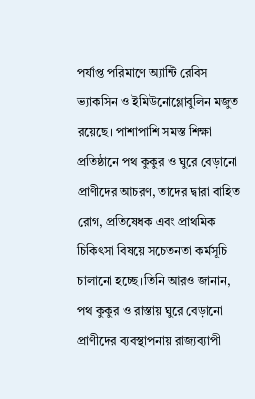পর্যাপ্ত পরিমাণে অ্যান্টি রেবিস ভ্যাকসিন ও ইমিউনোগ্লোবুলিন মজুত রয়েছে। পাশাপাশি সমস্ত শিক্ষা প্রতিষ্ঠানে পথ কুকুর ও ঘুরে বেড়ানো প্রাণীদের আচরণ, তাদের দ্বারা বাহিত রোগ, প্রতিষেধক এবং প্রাথমিক চিকিৎসা বিষয়ে সচেতনতা কর্মসূচি চালানো হচ্ছে।তিনি আরও জানান, পথ কুকুর ও রাস্তায় ঘুরে বেড়ানো প্রাণীদের ব্যবস্থাপনায় রাজ্যব্যাপী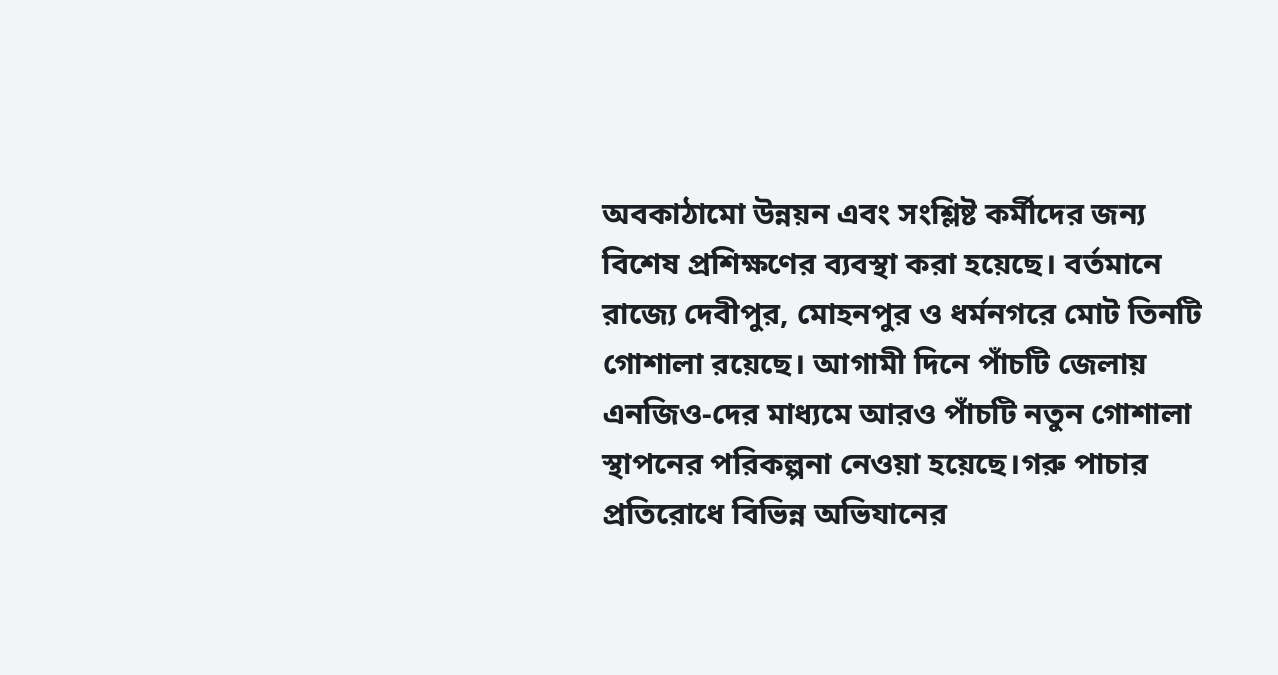অবকাঠামো উন্নয়ন এবং সংশ্লিষ্ট কর্মীদের জন্য বিশেষ প্রশিক্ষণের ব্যবস্থা করা হয়েছে। বর্তমানে রাজ্যে দেবীপুর, মোহনপুর ও ধর্মনগরে মোট তিনটি গোশালা রয়েছে। আগামী দিনে পাঁচটি জেলায় এনজিও-দের মাধ্যমে আরও পাঁচটি নতুন গোশালা স্থাপনের পরিকল্পনা নেওয়া হয়েছে।গরু পাচার প্রতিরোধে বিভিন্ন অভিযানের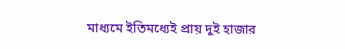মাধ্যমে ইতিমধ্যেই প্রায় দুই হাজার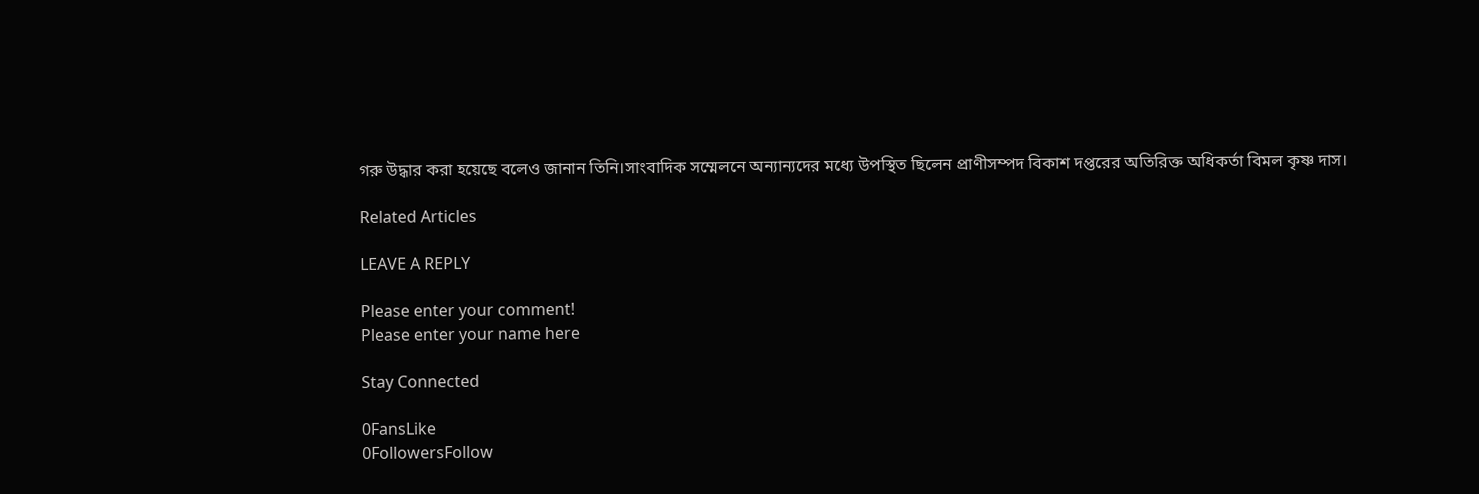গরু উদ্ধার করা হয়েছে বলেও জানান তিনি।সাংবাদিক সম্মেলনে অন্যান্যদের মধ্যে উপস্থিত ছিলেন প্রাণীসম্পদ বিকাশ দপ্তরের অতিরিক্ত অধিকর্তা বিমল কৃষ্ণ দাস।

Related Articles

LEAVE A REPLY

Please enter your comment!
Please enter your name here

Stay Connected

0FansLike
0FollowersFollow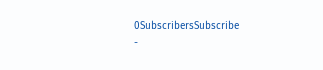0SubscribersSubscribe
-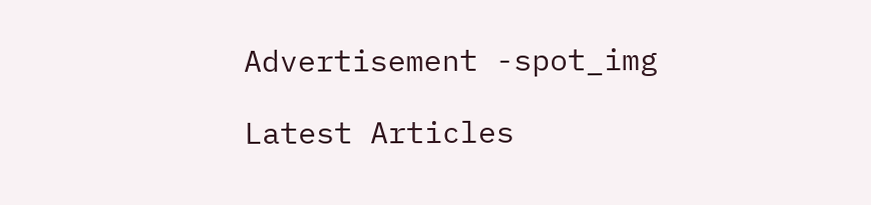Advertisement -spot_img

Latest Articles